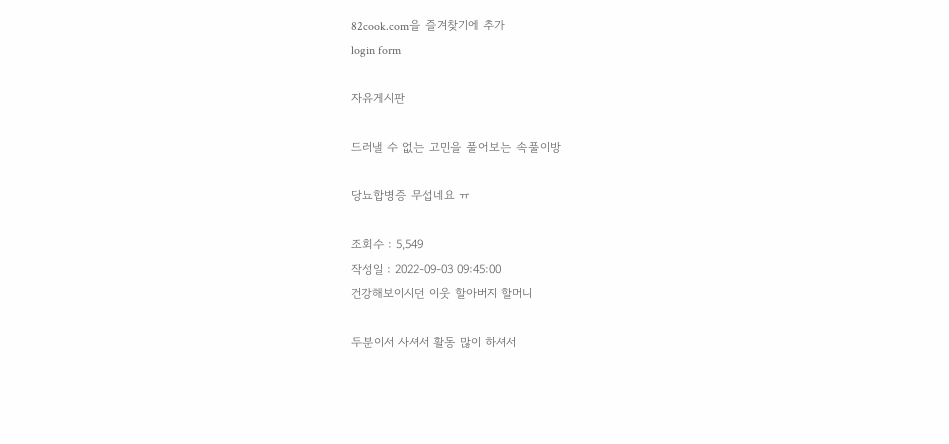82cook.com을 즐겨찾기에 추가
login form

자유게시판

드러낼 수 없는 고민을 풀어보는 속풀이방

당뇨합병증 무섭네요 ㅠ

조회수 : 5,549
작성일 : 2022-09-03 09:45:00
건강해보이시던 이웃 할아버지 할머니

두분이서 사셔서 활동 많이 하셔서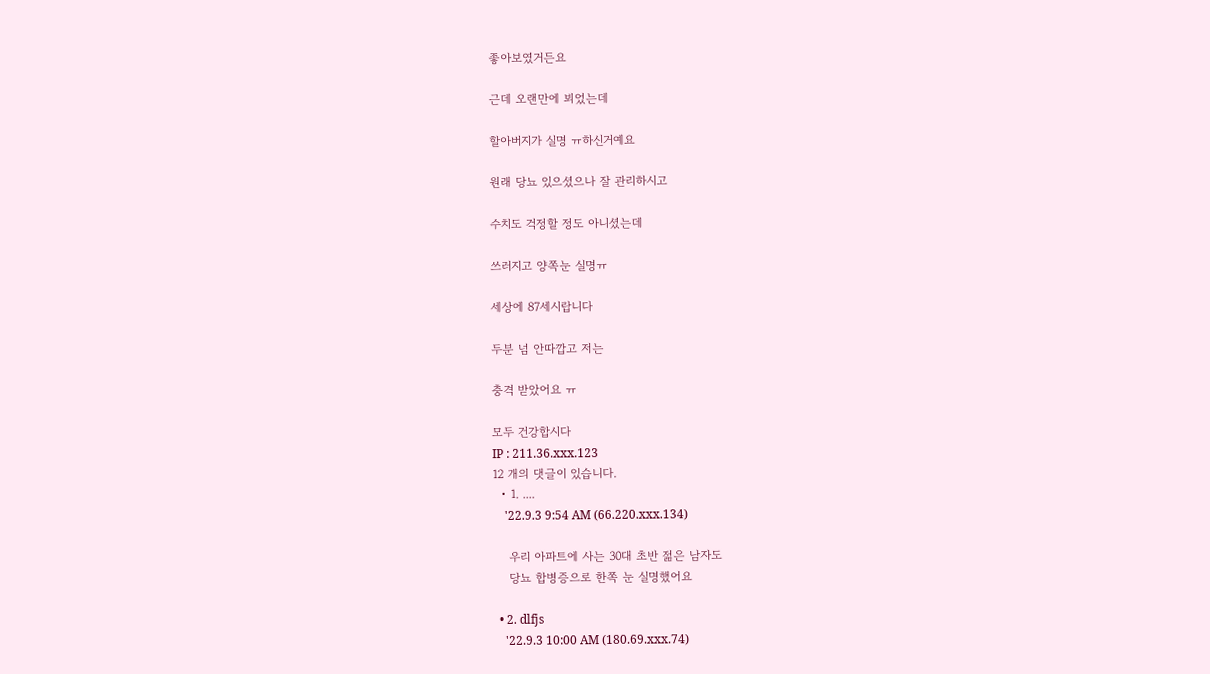좋아보였거든요

근데 오랜만에 뵈었는데

할아버지가 실명 ㅠ하신거예요

원래 당뇨 있으셨으나 잘 관리하시고

수치도 걱정할 정도 아니셨는데

쓰러지고 양쪽눈 실명ㅠ

세상에 87세시랍니다

두분 넘 안따깝고 저는

충격 받았어요 ㅠ

모두 건강합시다
IP : 211.36.xxx.123
12 개의 댓글이 있습니다.
  • 1. ....
    '22.9.3 9:54 AM (66.220.xxx.134)

    우리 아파트에 사는 30대 초반 젊은 남자도
    당뇨 합병증으로 한쪽 눈 실명했어요

  • 2. dlfjs
    '22.9.3 10:00 AM (180.69.xxx.74)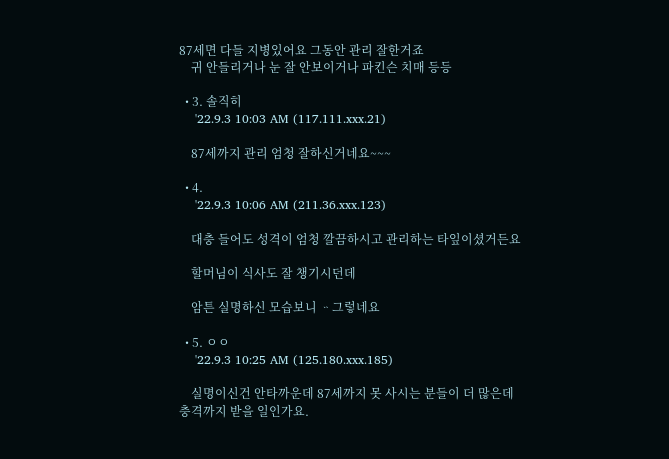87세면 다들 지병있어요 그동안 관리 잘한거죠
    귀 안들리거나 눈 잘 안보이거나 파킨슨 치매 등등

  • 3. 솔직히
    '22.9.3 10:03 AM (117.111.xxx.21)

    87세까지 관리 엄청 잘하신거네요~~~

  • 4.
    '22.9.3 10:06 AM (211.36.xxx.123)

    대충 들어도 성격이 엄청 깔끔하시고 관리하는 타잎이셨거든요

    할머님이 식사도 잘 챙기시던데

    암튼 실명하신 모습보니 ᆢ그렇네요

  • 5. ㅇㅇ
    '22.9.3 10:25 AM (125.180.xxx.185)

    실명이신건 안타까운데 87세까지 못 사시는 분들이 더 많은데 충격까지 받을 일인가요.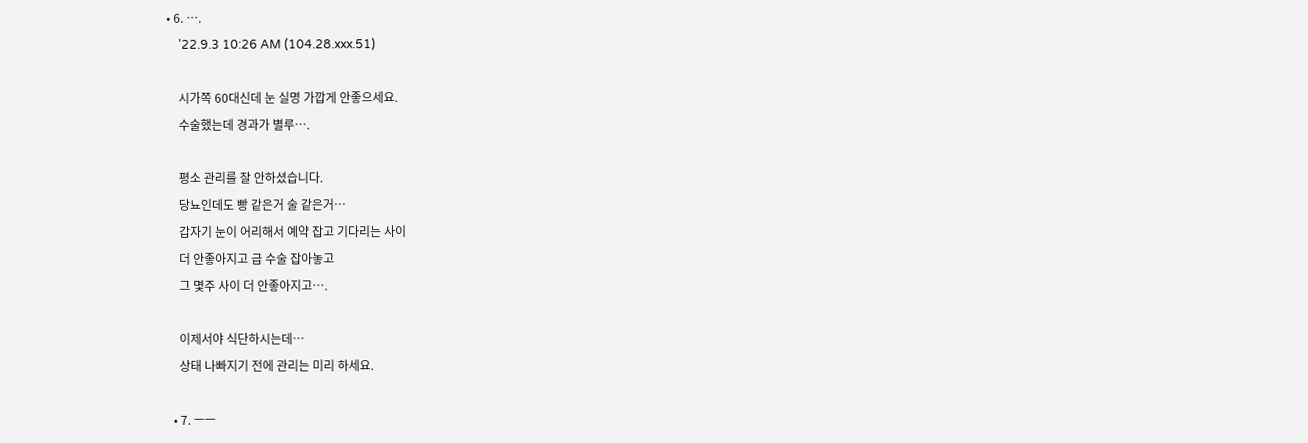• 6. ….
    '22.9.3 10:26 AM (104.28.xxx.51)

    시가쪽 60대신데 눈 실명 가깝게 안좋으세요.
    수술했는데 경과가 별루….

    평소 관리를 잘 안하셨습니다.
    당뇨인데도 빵 같은거 술 같은거…
    갑자기 눈이 어리해서 예약 잡고 기다리는 사이
    더 안좋아지고 급 수술 잡아놓고
    그 몇주 사이 더 안좋아지고….

    이제서야 식단하시는데…
    상태 나빠지기 전에 관리는 미리 하세요.

  • 7. ㅡㅡ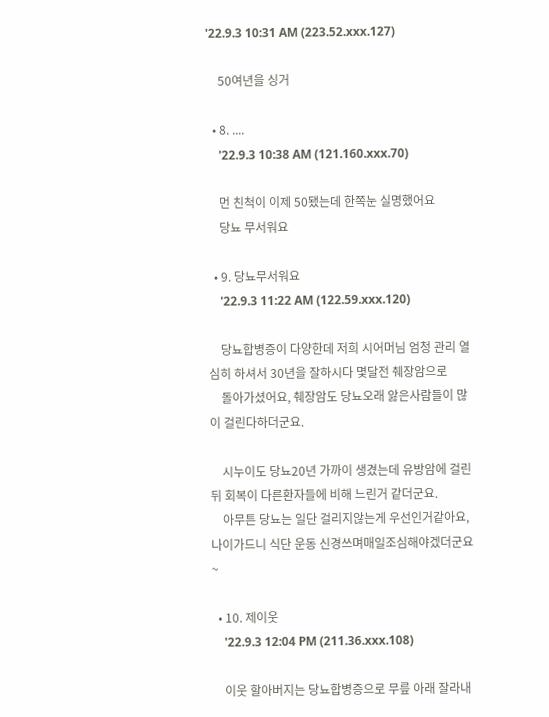'22.9.3 10:31 AM (223.52.xxx.127)

    50여년을 싱거

  • 8. ....
    '22.9.3 10:38 AM (121.160.xxx.70)

    먼 친척이 이제 50됐는데 한쪽눈 실명했어요
    당뇨 무서워요

  • 9. 당뇨무서워요
    '22.9.3 11:22 AM (122.59.xxx.120)

    당뇨합병증이 다양한데 저희 시어머님 엄청 관리 열심히 하셔서 30년을 잘하시다 몇달전 췌장암으로
    돌아가셨어요, 췌장암도 당뇨오래 앓은사람들이 많이 걸린다하더군요.

    시누이도 당뇨20년 가까이 생겼는데 유방암에 걸린뒤 회복이 다른환자들에 비해 느린거 같더군요.
    아무튼 당뇨는 일단 걸리지않는게 우선인거같아요, 나이가드니 식단 운동 신경쓰며매일조심해야겠더군요~

  • 10. 제이웃
    '22.9.3 12:04 PM (211.36.xxx.108)

    이웃 할아버지는 당뇨합병증으로 무릎 아래 잘라내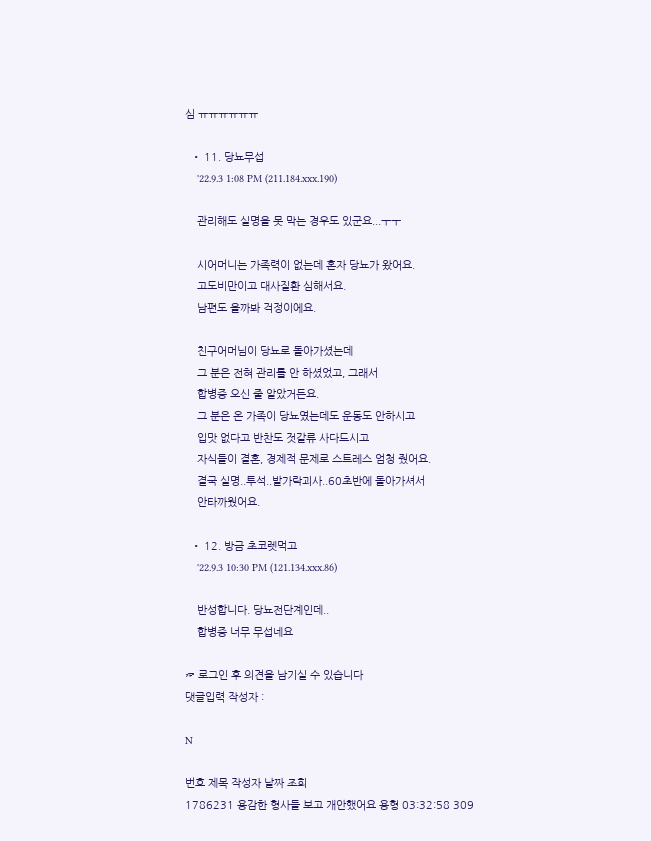심 ㅠㅠㅠㅠㅠㅠ

  • 11. 당뇨무섭
    '22.9.3 1:08 PM (211.184.xxx.190)

    관리해도 실명을 못 막는 경우도 있군요...ㅜㅜ

    시어머니는 가족력이 없는데 혼자 당뇨가 왔어요.
    고도비만이고 대사질환 심해서요.
    남편도 올까봐 걱정이에요.

    친구어머님이 당뇨로 돌아가셨는데
    그 분은 전혀 관리를 안 하셨었고, 그래서
    합병증 오신 줄 알았거든요.
    그 분은 온 가족이 당뇨였는데도 운동도 안하시고
    입맛 없다고 반찬도 젓갈류 사다드시고
    자식들이 결혼, 경제적 문제로 스트레스 엄청 줬어요.
    결국 실명..투석..발가락괴사..60초반에 돌아가셔서
    안타까웠어요.

  • 12. 방금 초코렛먹고
    '22.9.3 10:30 PM (121.134.xxx.86)

    반성합니다. 당뇨전단계인데..
    합병증 너무 무섭네요

☞ 로그인 후 의견을 남기실 수 있습니다
댓글입력 작성자 :

N

번호 제목 작성자 날짜 조회
1786231 용감한 형사들 보고 개안했어요 용형 03:32:58 309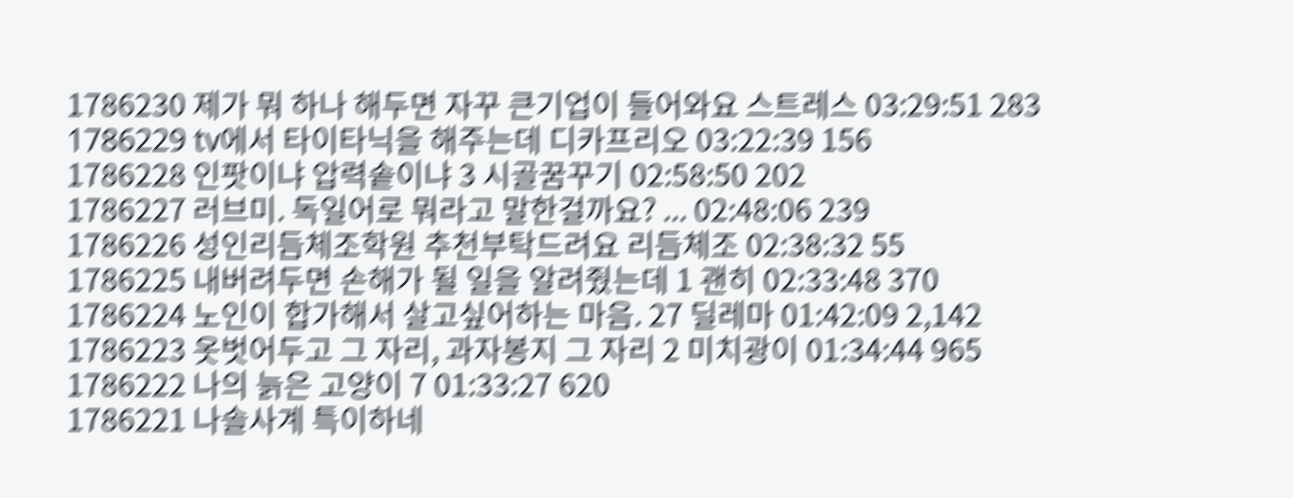1786230 제가 뭐 하나 해두면 자꾸 큰기업이 들어와요 스트레스 03:29:51 283
1786229 tv에서 타이타닉을 해주는데 디카프리오 03:22:39 156
1786228 인팟이냐 압력솥이냐 3 시골꿈꾸기 02:58:50 202
1786227 러브미. 독일어로 뭐라고 말한걸까요? ... 02:48:06 239
1786226 성인리듬체조학원 추천부탁드려요 리듬체조 02:38:32 55
1786225 내버려두면 손해가 될 일을 알려줬는데 1 괜히 02:33:48 370
1786224 노인이 합가해서 살고싶어하는 마음. 27 딜레마 01:42:09 2,142
1786223 옷벗어두고 그 자리, 과자봉지 그 자리 2 미치광이 01:34:44 965
1786222 나의 늙은 고양이 7 01:33:27 620
1786221 나솔사계 특이하네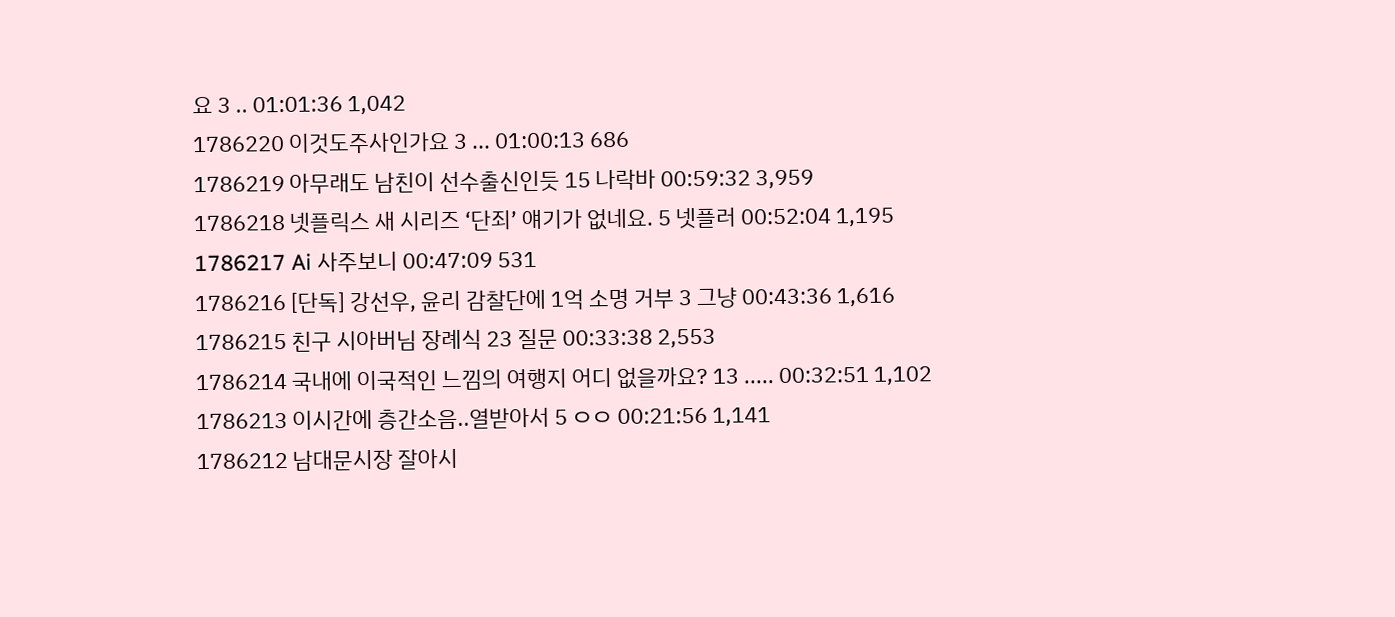요 3 .. 01:01:36 1,042
1786220 이것도주사인가요 3 ... 01:00:13 686
1786219 아무래도 남친이 선수출신인듯 15 나락바 00:59:32 3,959
1786218 넷플릭스 새 시리즈 ‘단죄’ 얘기가 없네요. 5 넷플러 00:52:04 1,195
1786217 Ai 사주보니 00:47:09 531
1786216 [단독] 강선우, 윤리 감찰단에 1억 소명 거부 3 그냥 00:43:36 1,616
1786215 친구 시아버님 장례식 23 질문 00:33:38 2,553
1786214 국내에 이국적인 느낌의 여행지 어디 없을까요? 13 ..... 00:32:51 1,102
1786213 이시간에 층간소음..열받아서 5 ㅇㅇ 00:21:56 1,141
1786212 남대문시장 잘아시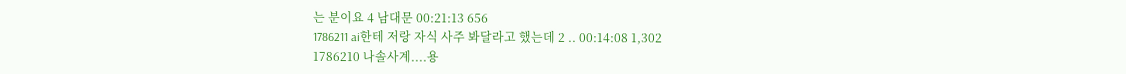는 분이요 4 남대문 00:21:13 656
1786211 ai한테 저랑 자식 사주 봐달라고 했는데 2 .. 00:14:08 1,302
1786210 나솔사계....용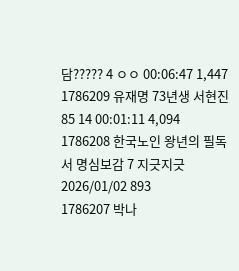담????? 4 ㅇㅇ 00:06:47 1,447
1786209 유재명 73년생 서현진 85 14 00:01:11 4,094
1786208 한국노인 왕년의 필독서 명심보감 7 지긋지긋 2026/01/02 893
1786207 박나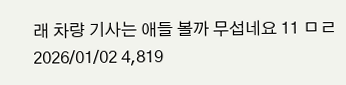래 차량 기사는 애들 볼까 무섭네요 11 ㅁㄹ 2026/01/02 4,819